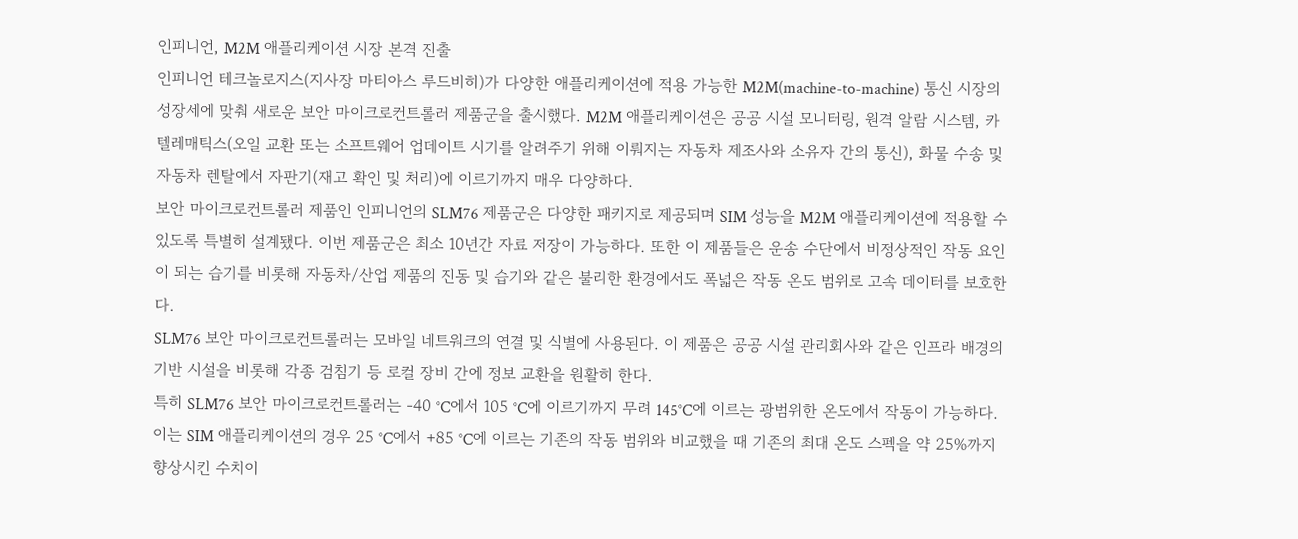인피니언, M2M 애플리케이션 시장 본격 진출
인피니언 테크놀로지스(지사장 마티아스 루드비히)가 다양한 애플리케이션에 적용 가능한 M2M(machine-to-machine) 통신 시장의 성장세에 맞춰 새로운 보안 마이크로컨트롤러 제품군을 출시했다. M2M 애플리케이션은 공공 시설 모니터링, 원격 알람 시스템, 카 텔레매틱스(오일 교환 또는 소프트웨어 업데이트 시기를 알려주기 위해 이뤄지는 자동차 제조사와 소유자 간의 통신), 화물 수송 및 자동차 렌탈에서 자판기(재고 확인 및 처리)에 이르기까지 매우 다양하다.
보안 마이크로컨트롤러 제품인 인피니언의 SLM76 제품군은 다양한 패키지로 제공되며 SIM 성능을 M2M 애플리케이션에 적용할 수 있도록 특별히 설계됐다. 이번 제품군은 최소 10년간 자료 저장이 가능하다. 또한 이 제품들은 운송 수단에서 비정상적인 작동 요인이 되는 습기를 비롯해 자동차/산업 제품의 진동 및 습기와 같은 불리한 환경에서도 폭넓은 작동 온도 범위로 고속 데이터를 보호한다.
SLM76 보안 마이크로컨트롤러는 모바일 네트워크의 연결 및 식별에 사용된다. 이 제품은 공공 시설 관리회사와 같은 인프라 배경의 기반 시설을 비롯해 각종 검침기 등 로컬 장비 간에 정보 교환을 원활히 한다.
특히 SLM76 보안 마이크로컨트롤러는 -40 °C에서 105 °C에 이르기까지 무려 145°C에 이르는 광범위한 온도에서 작동이 가능하다. 이는 SIM 애플리케이션의 경우 25 °C에서 +85 °C에 이르는 기존의 작동 범위와 비교했을 때 기존의 최대 온도 스펙을 약 25%까지 향상시킨 수치이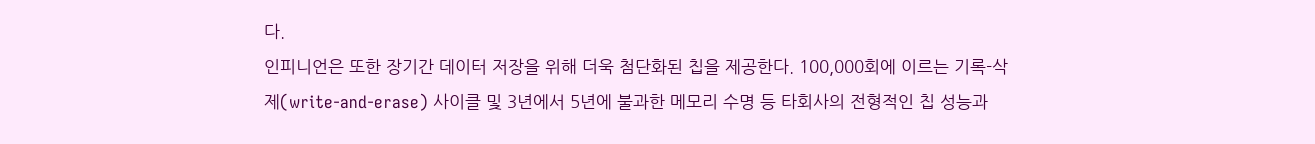다.
인피니언은 또한 장기간 데이터 저장을 위해 더욱 첨단화된 칩을 제공한다. 100,000회에 이르는 기록-삭제(write-and-erase) 사이클 및 3년에서 5년에 불과한 메모리 수명 등 타회사의 전형적인 칩 성능과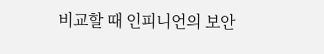비교할 때 인피니언의 보안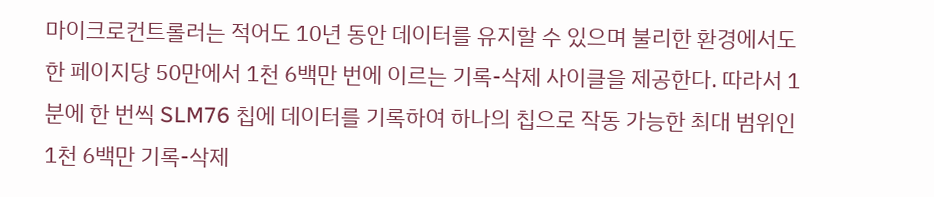마이크로컨트롤러는 적어도 10년 동안 데이터를 유지할 수 있으며 불리한 환경에서도 한 페이지당 50만에서 1천 6백만 번에 이르는 기록-삭제 사이클을 제공한다. 따라서 1분에 한 번씩 SLM76 칩에 데이터를 기록하여 하나의 칩으로 작동 가능한 최대 범위인 1천 6백만 기록-삭제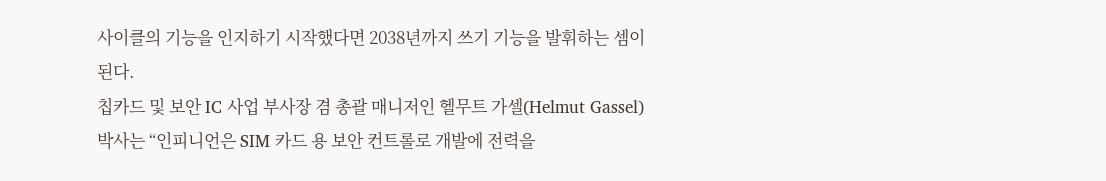사이클의 기능을 인지하기 시작했다면 2038년까지 쓰기 기능을 발휘하는 셈이 된다.
칩카드 및 보안 IC 사업 부사장 겸 총괄 매니저인 헬무트 가셀(Helmut Gassel) 박사는 “인피니언은 SIM 카드 용 보안 컨트롤로 개발에 전력을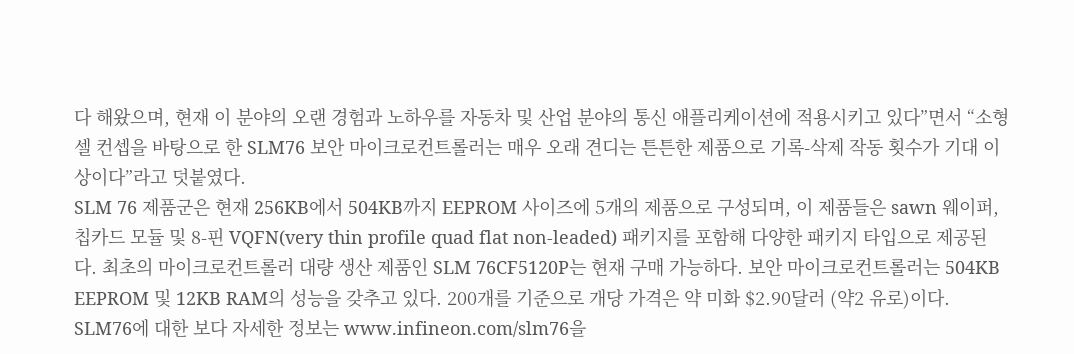다 해왔으며, 현재 이 분야의 오랜 경험과 노하우를 자동차 및 산업 분야의 통신 애플리케이션에 적용시키고 있다”면서 “소형 셀 컨셉을 바탕으로 한 SLM76 보안 마이크로컨트롤러는 매우 오래 견디는 튼튼한 제품으로 기록-삭제 작동 횟수가 기대 이상이다”라고 덧붙였다.
SLM 76 제품군은 현재 256KB에서 504KB까지 EEPROM 사이즈에 5개의 제품으로 구성되며, 이 제품들은 sawn 웨이퍼, 칩카드 모듈 및 8-핀 VQFN(very thin profile quad flat non-leaded) 패키지를 포함해 다양한 패키지 타입으로 제공된다. 최초의 마이크로컨트롤러 대량 생산 제품인 SLM 76CF5120P는 현재 구매 가능하다. 보안 마이크로컨트롤러는 504KB EEPROM 및 12KB RAM의 성능을 갖추고 있다. 200개를 기준으로 개당 가격은 약 미화 $2.90달러 (약2 유로)이다.
SLM76에 대한 보다 자세한 정보는 www.infineon.com/slm76을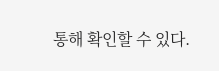통해 확인할 수 있다.